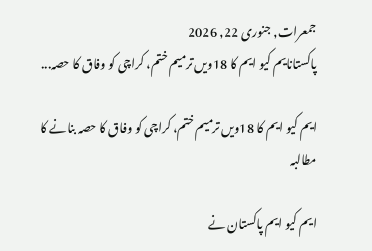جمعرات, جنوری 22, 2026
پاکستانایم کیو ایم کا 18ویں ترمیم ختم، کراچی کو وفاق کا حصہ...

ایم کیو ایم کا 18ویں ترمیم ختم، کراچی کو وفاق کا حصہ بنانے کا مطالبہ

ایم کیو ایم پاکستان نے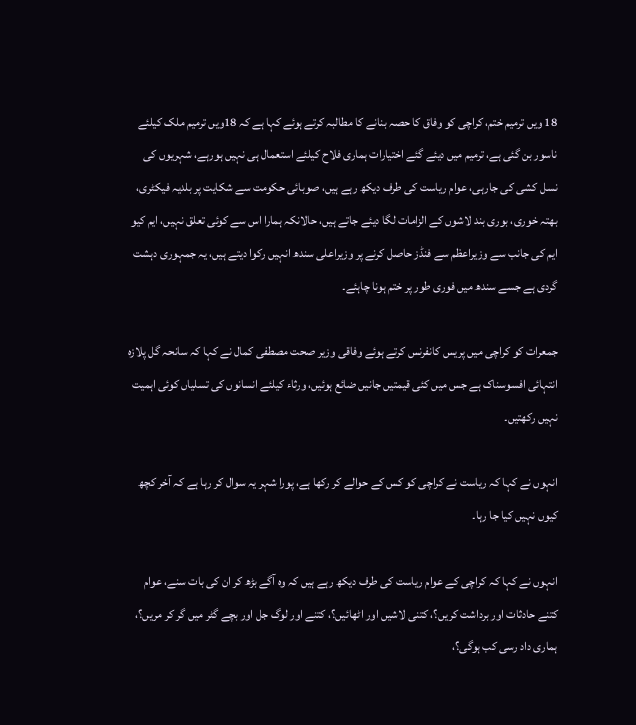18 ویں ترمیم ختم، کراچی کو وفاق کا حصہ بنانے کا مطالبہ کرتے ہوئے کہا ہے کہ 18ویں ترمیم ملک کیلئے ناسور بن گئی ہے، ترمیم میں دیئے گئے اختیارات ہماری فلاح کیلئے استعمال ہی نہیں ہورہے، شہریوں کی نسل کشی کی جارہی، عوام ریاست کی طرف دیکھ رہے ہیں، صوبائی حکومت سے شکایت پر بلدیہ فیکٹری، بھتہ خوری، بوری بند لاشوں کے الزامات لگا دیئے جاتے ہیں، حالانکہ ہمارا اس سے کوئی تعلق نہیں، ایم کیو ایم کی جانب سے وزیراعظم سے فنڈز حاصل کرنے پر وزیراعلی سندھ انہیں رکوا دیتے ہیں، یہ جمہوری دہشت گردی ہے جسے سندھ میں فوری طور پر ختم ہونا چاہئے۔

جمعرات کو کراچی میں پریس کانفرنس کرتے ہوئے وفاقی وزیر صحت مصطفی کمال نے کہا کہ سانحہ گل پلازہ انتہائی افسوسناک ہے جس میں کئی قیمتیں جانیں ضائع ہوئیں، ورثاء کیلئے انسانوں کی تسلیاں کوئی اہمیت نہیں رکھتیں۔

انہوں نے کہا کہ ریاست نے کراچی کو کس کے حوالے کر رکھا ہے، پورا شہر یہ سوال کر رہا ہے کہ آخر کچھ کیوں نہیں کیا جا رہا۔

انہوں نے کہا کہ کراچی کے عوام ریاست کی طرف دیکھ رہے ہیں کہ وہ آگے بڑھ کر ان کی بات سنے، عوام کتنے حادثات اور برداشت کریں؟، کتنی لاشیں اور اٹھائیں؟، کتنے اور لوگ جل اور بچے گٹر میں گر کر مریں؟، ہماری داد رسی کب ہوگی؟،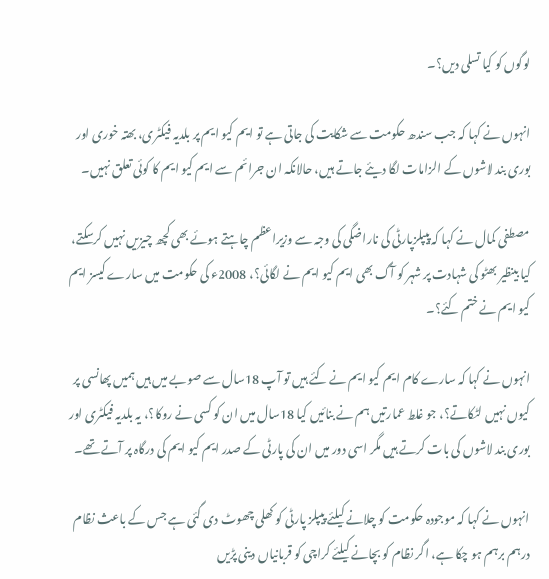لوگوں کو کیا تسلی دیں؟۔

انہوں نے کہا کہ جب سندھ حکومت سے شکایت کی جاتی ہے تو ایم کیو ایم پر بلدیہ فیکٹری، بھتہ خوری اور بوری بند لاشوں کے الزامات لگا دیئے جاتے ہیں، حالانکہ ان جرائم سے ایم کیو ایم کا کوئی تعلق نہیں۔

مصطفی کمال نے کہا کہ پیپلزپارٹی کی ناراضگی کی وجہ سے وزیراعظم چاہتے ہوئے بھی کچھ چیزیں نہیں کرسکتے، کیا بینظیر بھٹو کی شہادت پر شہر کو آگ بھی ایم کیو ایم نے لگائی؟، 2008ء کی حکومت میں سارے کیسز ایم کیو ایم نے ختم کئے؟۔

انہوں نے کہا کہ سارے کام ایم کیو ایم نے کئے ہیں تو آپ 18سال سے صوبے میں ہیں ہمیں پھانسی پر کیوں نہیں لٹکاتے؟، جو غلط عمارتیں ہم نے بنائیں کیا 18سال میں ان کو کسی نے روکا؟، یہ بلدیہ فیکٹری اور بوری بند لاشوں کی بات کرتے ہیں مگر اسی دور میں ان کی پارٹی کے صدر ایم کیو ایم کی درگاہ پر آتے تھے۔

انہوں نے کہا کہ موجودہ حکومت کو چلانے کیلئے پیپلز پارٹی کو کھلی چھوٹ دی گئی ہے جس کے باعث نظام درہم برہم ہو چکا ہے، اگر نظام کو بچانے کیلئے کراچی کو قربانیاں دینی پڑیں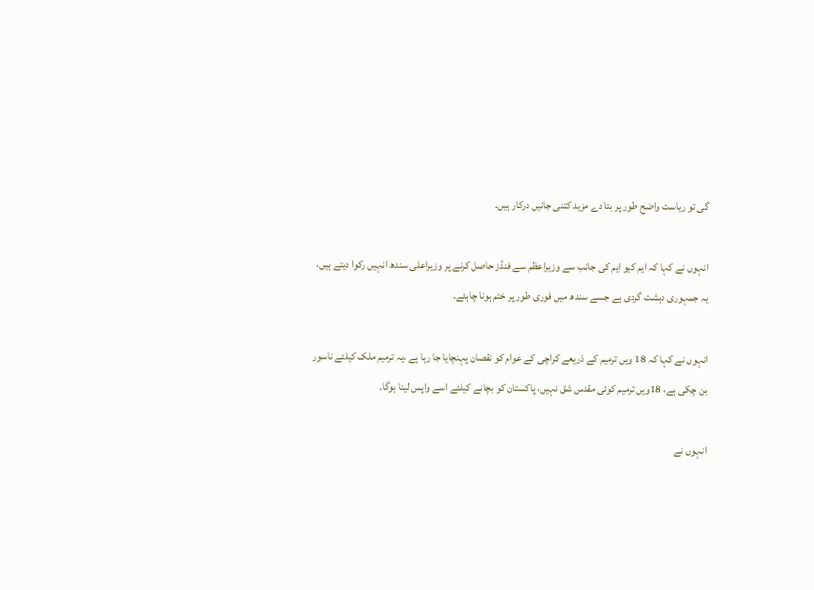گی تو ریاست واضح طور پر بتا دے مزید کتنی جانیں درکار ہیں۔

انہوں نے کہا کہ ایم کیو ایم کی جانب سے وزیراعظم سے فنڈز حاصل کرنے پر وزیراعلی سندھ انہیں رکوا دیتے ہیں، یہ جمہوری دہشت گردی ہے جسے سندھ میں فوری طور پر ختم ہونا چاہئے۔

انہوں نے کہا کہ 18 ویں ترمیم کے ذریعے کراچی کے عوام کو نقصان پہنچایا جا رہا ہے ،یہ ترمیم ملک کیلئے ناسور بن چکی ہے، 18ویں ترمیم کوئی مقدس شق نہیں، پاکستان کو بچانے کیلئے اسے واپس لینا ہوگا۔

انہوں نے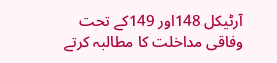آرٹیکل 148اور 149کے تحت وفاقی مداخلت کا مطالبہ کرتے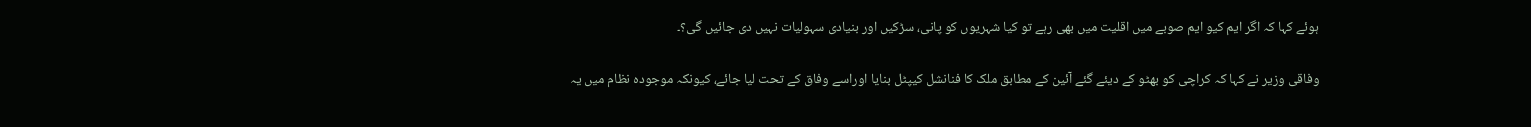ہوئے کہا کہ اگر ایم کیو ایم صوبے میں اقلیت میں بھی رہے تو کیا شہریوں کو پانی، سڑکیں اور بنیادی سہولیات نہیں دی جائیں گی؟۔

وفاقی وزیر نے کہا کہ کراچی کو بھٹو کے دیئے گئے آئین کے مطابق ملک کا فنانشل کیپٹل بنایا اوراسے وفاق کے تحت لیا جائے، کیونکہ موجودہ نظام میں یہ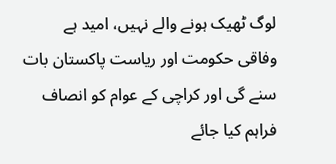لوگ ٹھیک ہونے والے نہیں، امید ہے وفاقی حکومت اور ریاست پاکستان بات سنے گی اور کراچی کے عوام کو انصاف فراہم کیا جائے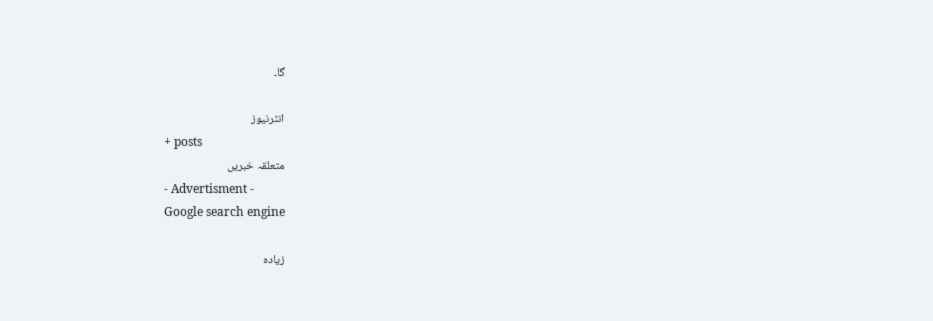گا۔

انٹرنیوز
+ posts
متعلقہ خبریں
- Advertisment -
Google search engine

زیادہ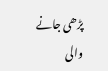پڑھی جانے والی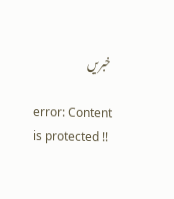خبریں

error: Content is protected !!